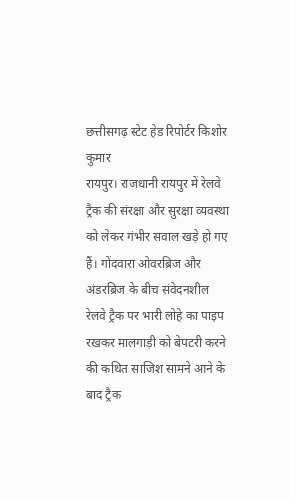छत्तीसगढ़ स्टेट हेड रिपोर्टर किशोर कुमार
रायपुर। राजधानी रायपुर में रेलवे ट्रैक की संरक्षा और सुरक्षा व्यवस्था को लेकर गंभीर सवाल खड़े हो गए हैं। गोंदवारा ओवरब्रिज और अंडरब्रिज के बीच संवेदनशील रेलवे ट्रैक पर भारी लोहे का पाइप रखकर मालगाड़ी को बेपटरी करने की कथित साजिश सामने आने के बाद ट्रैक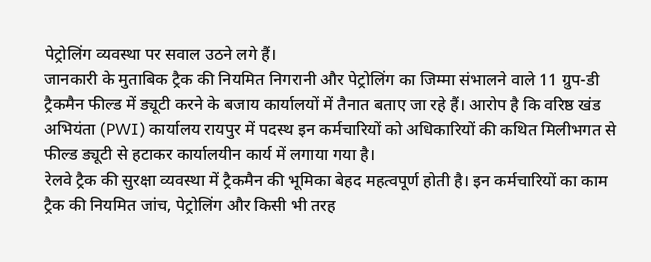पेट्रोलिंग व्यवस्था पर सवाल उठने लगे हैं।
जानकारी के मुताबिक ट्रैक की नियमित निगरानी और पेट्रोलिंग का जिम्मा संभालने वाले 11 ग्रुप-डी ट्रैकमैन फील्ड में ड्यूटी करने के बजाय कार्यालयों में तैनात बताए जा रहे हैं। आरोप है कि वरिष्ठ खंड अभियंता (PWI) कार्यालय रायपुर में पदस्थ इन कर्मचारियों को अधिकारियों की कथित मिलीभगत से फील्ड ड्यूटी से हटाकर कार्यालयीन कार्य में लगाया गया है।
रेलवे ट्रैक की सुरक्षा व्यवस्था में ट्रैकमैन की भूमिका बेहद महत्वपूर्ण होती है। इन कर्मचारियों का काम ट्रैक की नियमित जांच, पेट्रोलिंग और किसी भी तरह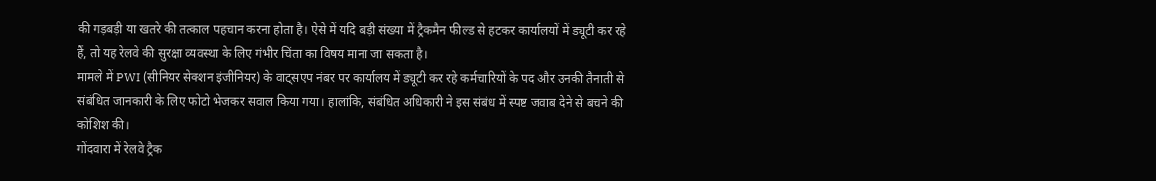की गड़बड़ी या खतरे की तत्काल पहचान करना होता है। ऐसे में यदि बड़ी संख्या में ट्रैकमैन फील्ड से हटकर कार्यालयों में ड्यूटी कर रहे हैं, तो यह रेलवे की सुरक्षा व्यवस्था के लिए गंभीर चिंता का विषय माना जा सकता है।
मामले में PWI (सीनियर सेक्शन इंजीनियर) के वाट्सएप नंबर पर कार्यालय में ड्यूटी कर रहे कर्मचारियों के पद और उनकी तैनाती से संबंधित जानकारी के लिए फोटो भेजकर सवाल किया गया। हालांकि, संबंधित अधिकारी ने इस संबंध में स्पष्ट जवाब देने से बचने की कोशिश की।
गोंदवारा में रेलवे ट्रैक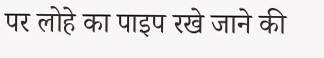पर लोहे का पाइप रखे जाने की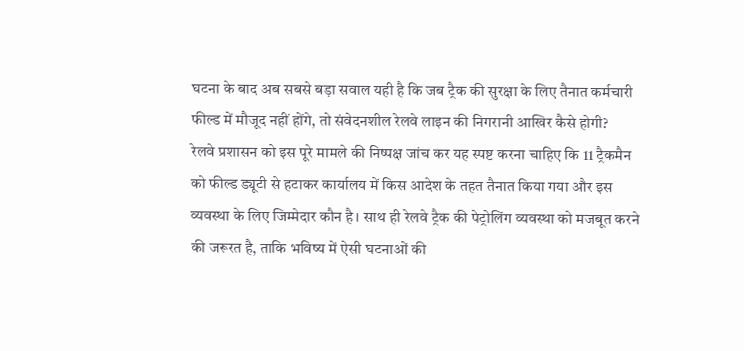घटना के बाद अब सबसे बड़ा सवाल यही है कि जब ट्रैक की सुरक्षा के लिए तैनात कर्मचारी फील्ड में मौजूद नहीं होंगे, तो संवेदनशील रेलवे लाइन की निगरानी आखिर कैसे होगी?
रेलवे प्रशासन को इस पूरे मामले की निष्पक्ष जांच कर यह स्पष्ट करना चाहिए कि 11 ट्रैकमैन को फील्ड ड्यूटी से हटाकर कार्यालय में किस आदेश के तहत तैनात किया गया और इस व्यवस्था के लिए जिम्मेदार कौन है। साथ ही रेलवे ट्रैक की पेट्रोलिंग व्यवस्था को मजबूत करने की जरूरत है, ताकि भविष्य में ऐसी घटनाओं की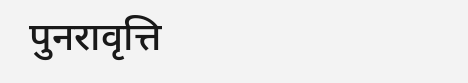पुनरावृत्ति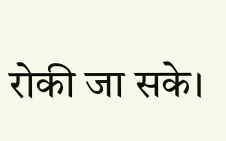रोकी जा सके।